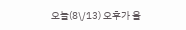오늘(8\/13) 오후가 올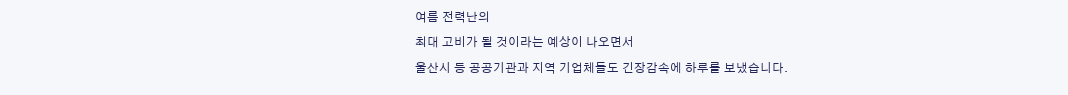여름 전력난의
최대 고비가 될 것이라는 예상이 나오면서
울산시 등 공공기관과 지역 기업체들도 긴장감속에 하루를 보냈습니다.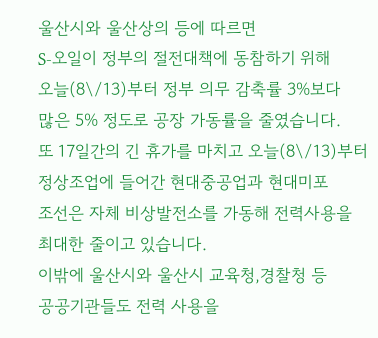울산시와 울산상의 등에 따르면
S-오일이 정부의 절전대책에 동참하기 위해
오늘(8\/13)부터 정부 의무 감축률 3%보다
많은 5% 정도로 공장 가동률을 줄였습니다.
또 17일간의 긴 휴가를 마치고 오늘(8\/13)부터
정상조업에 들어간 현대중공업과 현대미포
조선은 자체 비상발전소를 가동해 전력사용을
최대한 줄이고 있습니다.
이밖에 울산시와 울산시 교육청,경찰청 등
공공기관들도 전력 사용을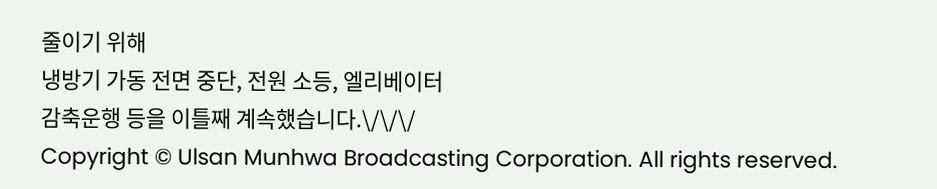줄이기 위해
냉방기 가동 전면 중단, 전원 소등, 엘리베이터
감축운행 등을 이틀째 계속했습니다.\/\/\/
Copyright © Ulsan Munhwa Broadcasting Corporation. All rights reserved.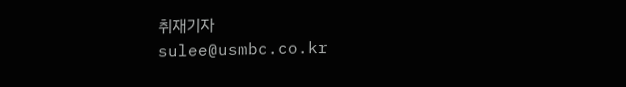취재기자
sulee@usmbc.co.kr